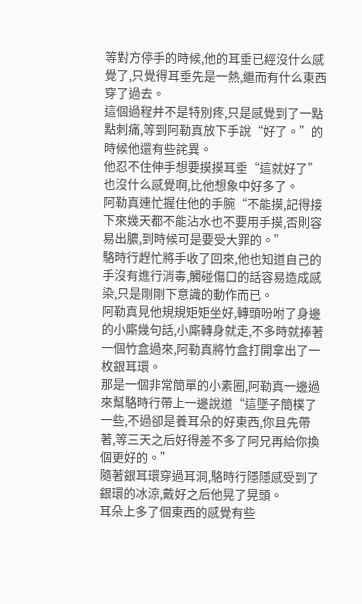等對方停手的時候,他的耳垂已經沒什么感覺了,只覺得耳垂先是一熱,繼而有什么東西穿了過去。
這個過程并不是特別疼,只是感覺到了一點點刺痛,等到阿勒真放下手說“好了。”的時候他還有些詫異。
他忍不住伸手想要摸摸耳垂“這就好了”
也沒什么感覺啊,比他想象中好多了。
阿勒真連忙握住他的手腕“不能摸,記得接下來幾天都不能沾水也不要用手摸,否則容易出膿,到時候可是要受大罪的。”
駱時行趕忙將手收了回來,他也知道自己的手沒有進行消毒,觸碰傷口的話容易造成感染,只是剛剛下意識的動作而已。
阿勒真見他規規矩矩坐好,轉頭吩咐了身邊的小廝幾句話,小廝轉身就走,不多時就捧著一個竹盒過來,阿勒真將竹盒打開拿出了一枚銀耳環。
那是一個非常簡單的小素圈,阿勒真一邊過來幫駱時行帶上一邊說道“這墜子簡樸了一些,不過卻是養耳朵的好東西,你且先帶著,等三天之后好得差不多了阿兄再給你換個更好的。”
隨著銀耳環穿過耳洞,駱時行隱隱感受到了銀環的冰涼,戴好之后他晃了晃頭。
耳朵上多了個東西的感覺有些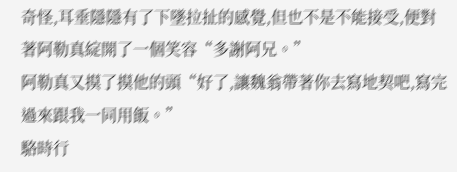奇怪,耳垂隱隱有了下墜拉扯的感覺,但也不是不能接受,便對著阿勒真綻開了一個笑容“多謝阿兄。”
阿勒真又摸了摸他的頭“好了,讓魏翁帶著你去寫地契吧,寫完過來跟我一同用飯。”
駱時行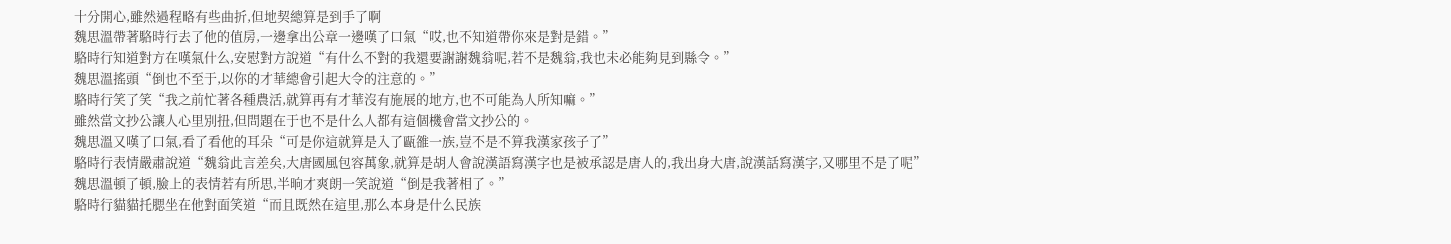十分開心,雖然過程略有些曲折,但地契總算是到手了啊
魏思溫帶著駱時行去了他的值房,一邊拿出公章一邊嘆了口氣“哎,也不知道帶你來是對是錯。”
駱時行知道對方在嘆氣什么,安慰對方說道“有什么不對的我還要謝謝魏翁呢,若不是魏翁,我也未必能夠見到縣令。”
魏思溫搖頭“倒也不至于,以你的才華總會引起大令的注意的。”
駱時行笑了笑“我之前忙著各種農活,就算再有才華沒有施展的地方,也不可能為人所知嘛。”
雖然當文抄公讓人心里別扭,但問題在于也不是什么人都有這個機會當文抄公的。
魏思溫又嘆了口氣,看了看他的耳朵“可是你這就算是入了甌雒一族,豈不是不算我漢家孩子了”
駱時行表情嚴肅說道“魏翁此言差矣,大唐國風包容萬象,就算是胡人會說漢語寫漢字也是被承認是唐人的,我出身大唐,說漢話寫漢字,又哪里不是了呢”
魏思溫頓了頓,臉上的表情若有所思,半晌才爽朗一笑說道“倒是我著相了。”
駱時行貓貓托腮坐在他對面笑道“而且既然在這里,那么本身是什么民族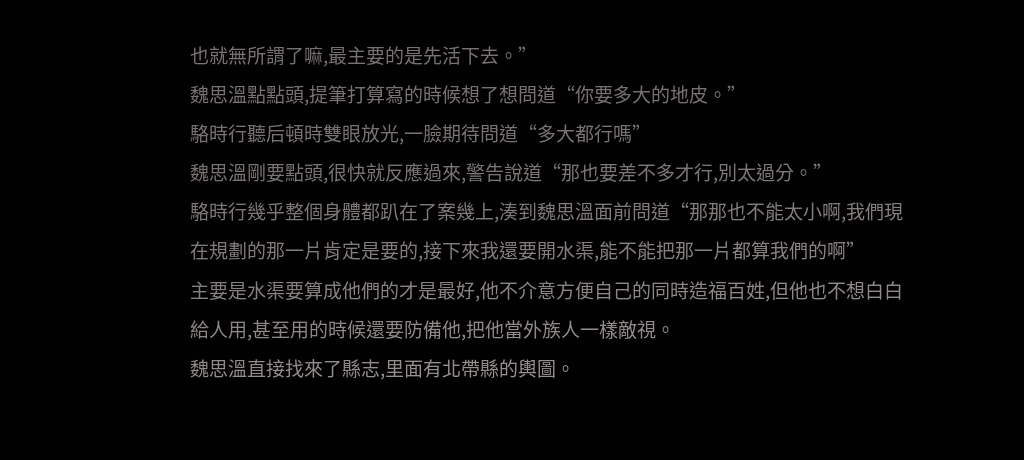也就無所謂了嘛,最主要的是先活下去。”
魏思溫點點頭,提筆打算寫的時候想了想問道“你要多大的地皮。”
駱時行聽后頓時雙眼放光,一臉期待問道“多大都行嗎”
魏思溫剛要點頭,很快就反應過來,警告說道“那也要差不多才行,別太過分。”
駱時行幾乎整個身體都趴在了案幾上,湊到魏思溫面前問道“那那也不能太小啊,我們現在規劃的那一片肯定是要的,接下來我還要開水渠,能不能把那一片都算我們的啊”
主要是水渠要算成他們的才是最好,他不介意方便自己的同時造福百姓,但他也不想白白給人用,甚至用的時候還要防備他,把他當外族人一樣敵視。
魏思溫直接找來了縣志,里面有北帶縣的輿圖。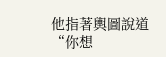他指著輿圖說道“你想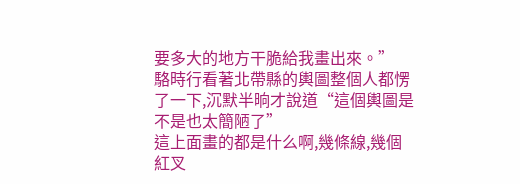要多大的地方干脆給我畫出來。”
駱時行看著北帶縣的輿圖整個人都愣了一下,沉默半晌才說道“這個輿圖是不是也太簡陋了”
這上面畫的都是什么啊,幾條線,幾個紅叉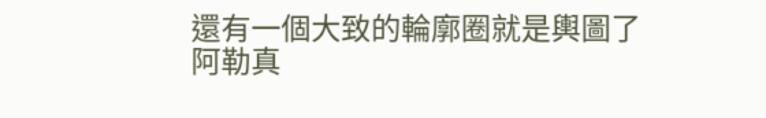還有一個大致的輪廓圈就是輿圖了
阿勒真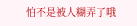怕不是被人糊弄了哦